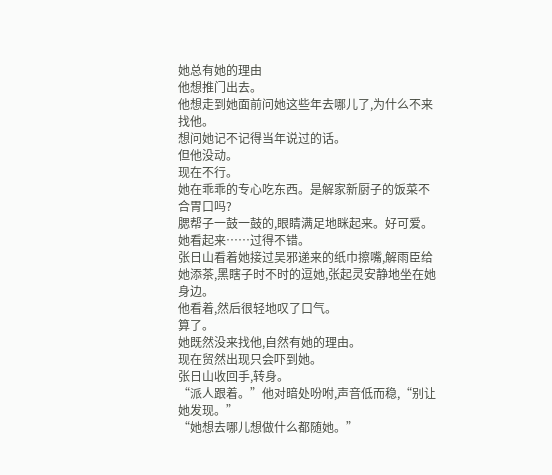她总有她的理由
他想推门出去。
他想走到她面前问她这些年去哪儿了,为什么不来找他。
想问她记不记得当年说过的话。
但他没动。
现在不行。
她在乖乖的专心吃东西。是解家新厨子的饭菜不合胃口吗?
腮帮子一鼓一鼓的,眼睛满足地眯起来。好可爱。
她看起来……过得不错。
张日山看着她接过吴邪递来的纸巾擦嘴,解雨臣给她添茶,黑瞎子时不时的逗她,张起灵安静地坐在她身边。
他看着,然后很轻地叹了口气。
算了。
她既然没来找他,自然有她的理由。
现在贸然出现只会吓到她。
张日山收回手,转身。
“派人跟着。”他对暗处吩咐,声音低而稳,“别让她发现。”
“她想去哪儿想做什么都随她。”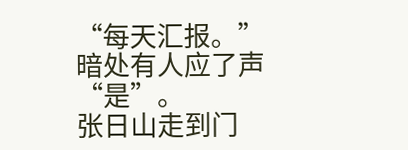“每天汇报。”
暗处有人应了声“是”。
张日山走到门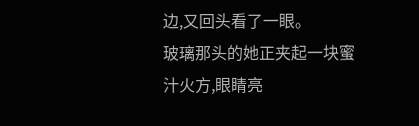边,又回头看了一眼。
玻璃那头的她正夹起一块蜜汁火方,眼睛亮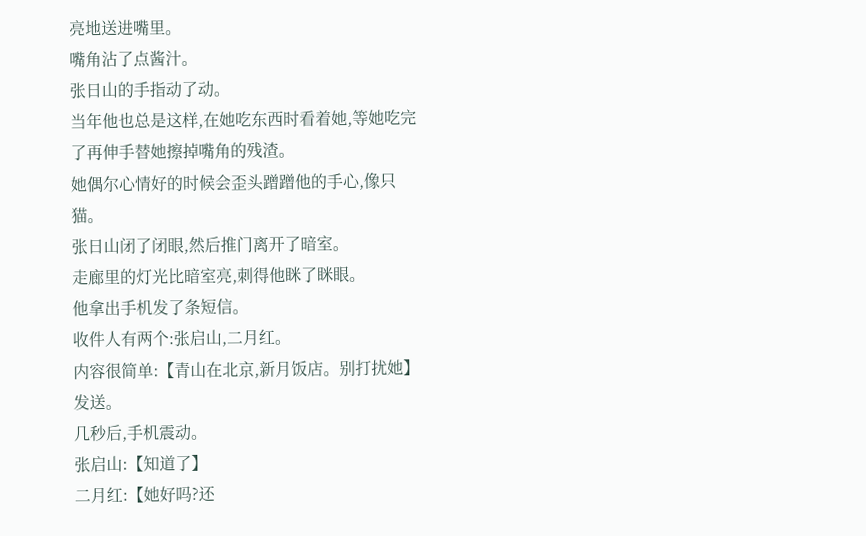亮地送进嘴里。
嘴角沾了点酱汁。
张日山的手指动了动。
当年他也总是这样,在她吃东西时看着她,等她吃完了再伸手替她擦掉嘴角的残渣。
她偶尔心情好的时候会歪头蹭蹭他的手心,像只猫。
张日山闭了闭眼,然后推门离开了暗室。
走廊里的灯光比暗室亮,刺得他眯了眯眼。
他拿出手机发了条短信。
收件人有两个:张启山,二月红。
内容很简单:【青山在北京,新月饭店。别打扰她】
发送。
几秒后,手机震动。
张启山:【知道了】
二月红:【她好吗?还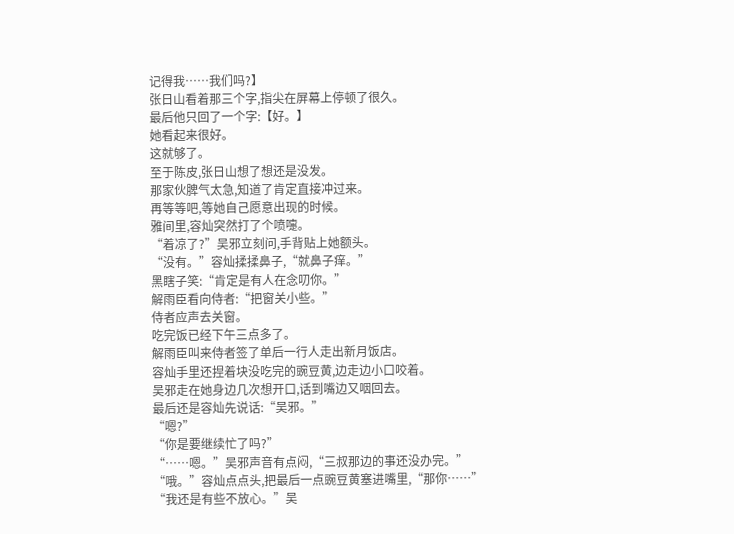记得我……我们吗?】
张日山看着那三个字,指尖在屏幕上停顿了很久。
最后他只回了一个字:【好。】
她看起来很好。
这就够了。
至于陈皮,张日山想了想还是没发。
那家伙脾气太急,知道了肯定直接冲过来。
再等等吧,等她自己愿意出现的时候。
雅间里,容灿突然打了个喷嚏。
“着凉了?”吴邪立刻问,手背贴上她额头。
“没有。”容灿揉揉鼻子,“就鼻子痒。”
黑瞎子笑:“肯定是有人在念叨你。”
解雨臣看向侍者:“把窗关小些。”
侍者应声去关窗。
吃完饭已经下午三点多了。
解雨臣叫来侍者签了单后一行人走出新月饭店。
容灿手里还捏着块没吃完的豌豆黄,边走边小口咬着。
吴邪走在她身边几次想开口,话到嘴边又咽回去。
最后还是容灿先说话:“吴邪。”
“嗯?”
“你是要继续忙了吗?”
“……嗯。”吴邪声音有点闷,“三叔那边的事还没办完。”
“哦。”容灿点点头,把最后一点豌豆黄塞进嘴里,“那你……”
“我还是有些不放心。”吴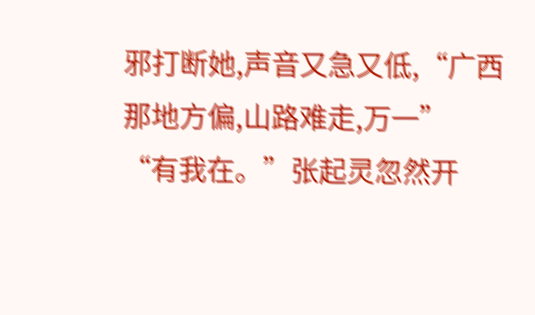邪打断她,声音又急又低,“广西那地方偏,山路难走,万一”
“有我在。”张起灵忽然开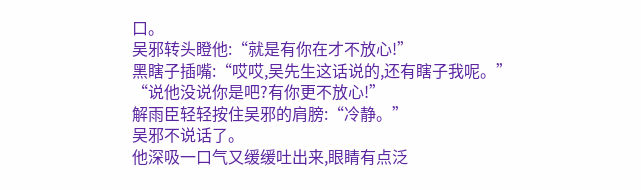口。
吴邪转头瞪他:“就是有你在才不放心!”
黑瞎子插嘴:“哎哎,吴先生这话说的,还有瞎子我呢。”
“说他没说你是吧?有你更不放心!”
解雨臣轻轻按住吴邪的肩膀:“冷静。”
吴邪不说话了。
他深吸一口气又缓缓吐出来,眼睛有点泛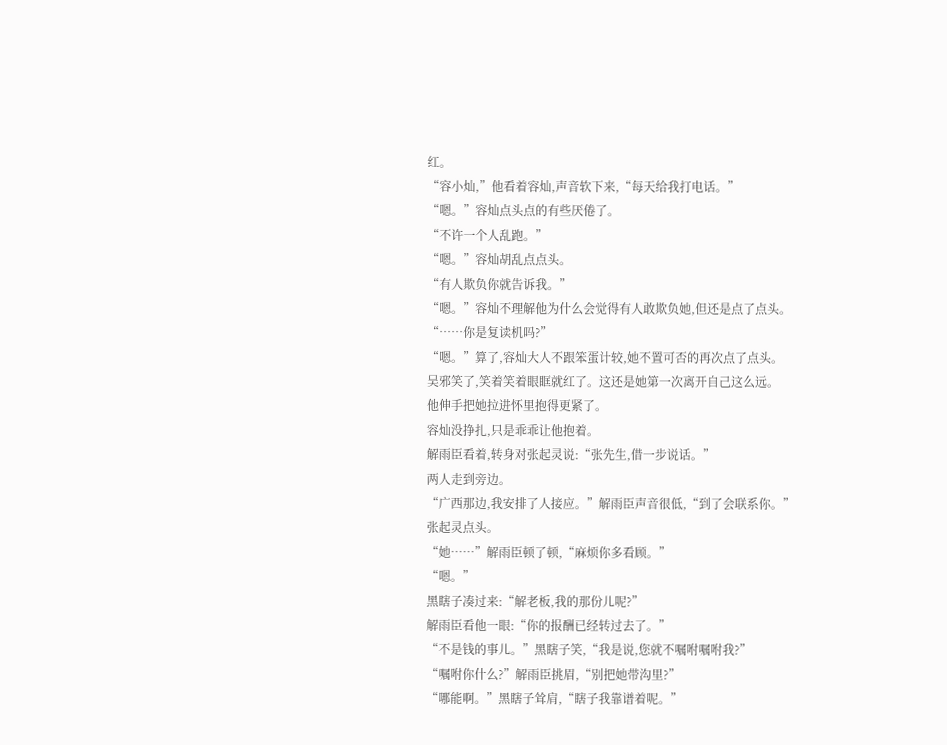红。
“容小灿,”他看着容灿,声音软下来,“每天给我打电话。”
“嗯。”容灿点头点的有些厌倦了。
“不许一个人乱跑。”
“嗯。”容灿胡乱点点头。
“有人欺负你就告诉我。”
“嗯。”容灿不理解他为什么会觉得有人敢欺负她,但还是点了点头。
“……你是复读机吗?”
“嗯。”算了,容灿大人不跟笨蛋计较,她不置可否的再次点了点头。
吴邪笑了,笑着笑着眼眶就红了。这还是她第一次离开自己这么远。
他伸手把她拉进怀里抱得更紧了。
容灿没挣扎,只是乖乖让他抱着。
解雨臣看着,转身对张起灵说:“张先生,借一步说话。”
两人走到旁边。
“广西那边,我安排了人接应。”解雨臣声音很低,“到了会联系你。”
张起灵点头。
“她……”解雨臣顿了顿,“麻烦你多看顾。”
“嗯。”
黑瞎子凑过来:“解老板,我的那份儿呢?”
解雨臣看他一眼:“你的报酬已经转过去了。”
“不是钱的事儿。”黑瞎子笑,“我是说,您就不嘱咐嘱咐我?”
“嘱咐你什么?”解雨臣挑眉,“别把她带沟里?”
“哪能啊。”黑瞎子耸肩,“瞎子我靠谱着呢。”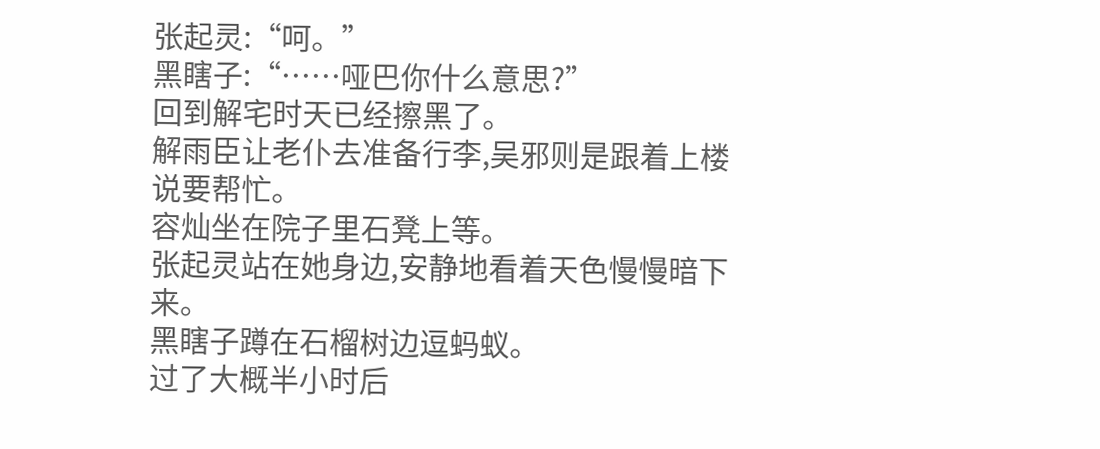张起灵:“呵。”
黑瞎子:“……哑巴你什么意思?”
回到解宅时天已经擦黑了。
解雨臣让老仆去准备行李,吴邪则是跟着上楼说要帮忙。
容灿坐在院子里石凳上等。
张起灵站在她身边,安静地看着天色慢慢暗下来。
黑瞎子蹲在石榴树边逗蚂蚁。
过了大概半小时后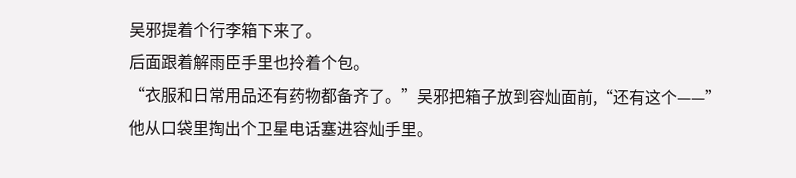吴邪提着个行李箱下来了。
后面跟着解雨臣手里也拎着个包。
“衣服和日常用品还有药物都备齐了。”吴邪把箱子放到容灿面前,“还有这个——”
他从口袋里掏出个卫星电话塞进容灿手里。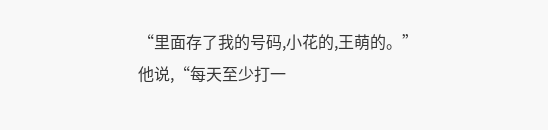“里面存了我的号码,小花的,王萌的。”他说,“每天至少打一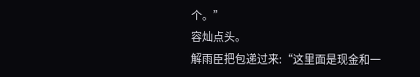个。”
容灿点头。
解雨臣把包递过来:“这里面是现金和一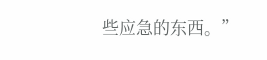些应急的东西。”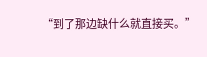“到了那边缺什么就直接买。”